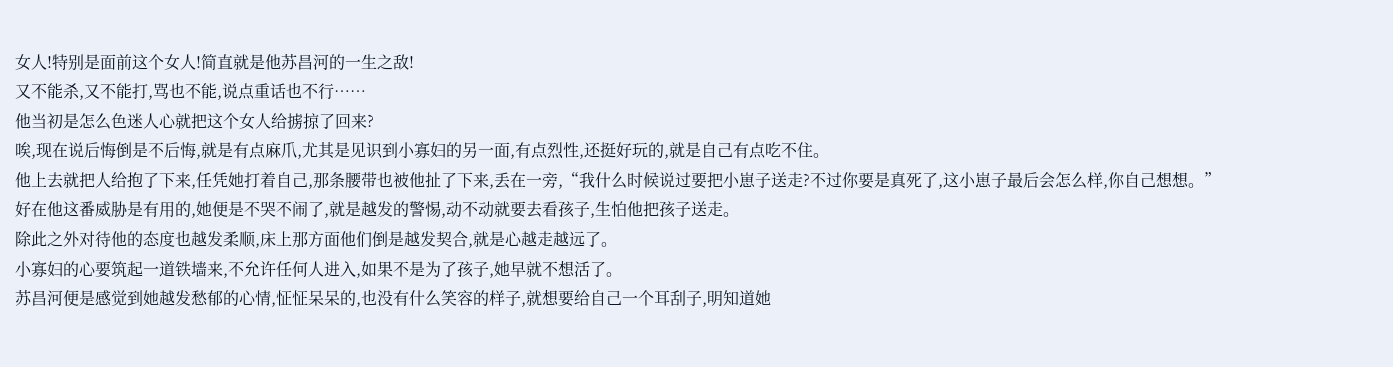女人!特别是面前这个女人!简直就是他苏昌河的一生之敌!
又不能杀,又不能打,骂也不能,说点重话也不行……
他当初是怎么色迷人心就把这个女人给掳掠了回来?
唉,现在说后悔倒是不后悔,就是有点麻爪,尤其是见识到小寡妇的另一面,有点烈性,还挺好玩的,就是自己有点吃不住。
他上去就把人给抱了下来,任凭她打着自己,那条腰带也被他扯了下来,丢在一旁,“我什么时候说过要把小崽子送走?不过你要是真死了,这小崽子最后会怎么样,你自己想想。”
好在他这番威胁是有用的,她便是不哭不闹了,就是越发的警惕,动不动就要去看孩子,生怕他把孩子送走。
除此之外对待他的态度也越发柔顺,床上那方面他们倒是越发契合,就是心越走越远了。
小寡妇的心要筑起一道铁墙来,不允许任何人进入,如果不是为了孩子,她早就不想活了。
苏昌河便是感觉到她越发愁郁的心情,怔怔呆呆的,也没有什么笑容的样子,就想要给自己一个耳刮子,明知道她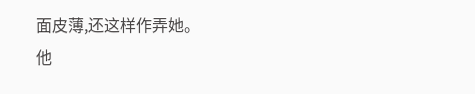面皮薄,还这样作弄她。
他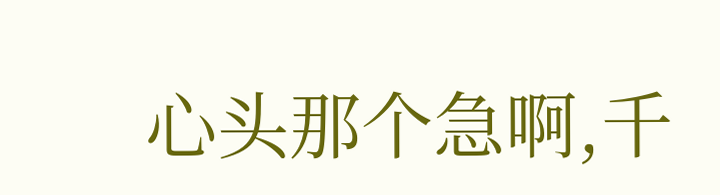心头那个急啊,千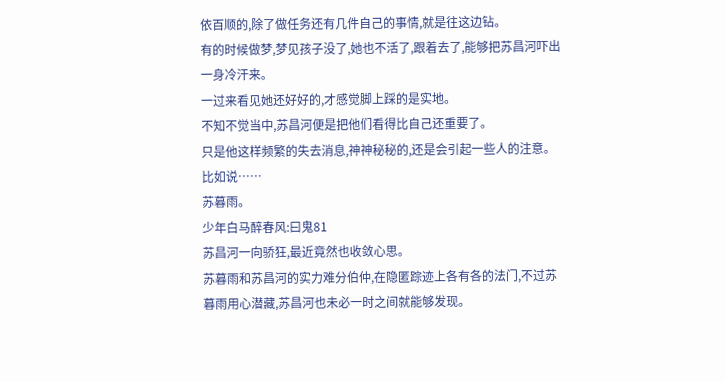依百顺的,除了做任务还有几件自己的事情,就是往这边钻。
有的时候做梦,梦见孩子没了,她也不活了,跟着去了,能够把苏昌河吓出一身冷汗来。
一过来看见她还好好的,才感觉脚上踩的是实地。
不知不觉当中,苏昌河便是把他们看得比自己还重要了。
只是他这样频繁的失去消息,神神秘秘的,还是会引起一些人的注意。
比如说……
苏暮雨。
少年白马醉春风:曰鬼81
苏昌河一向骄狂,最近竟然也收敛心思。
苏暮雨和苏昌河的实力难分伯仲,在隐匿踪迹上各有各的法门,不过苏暮雨用心潜藏,苏昌河也未必一时之间就能够发现。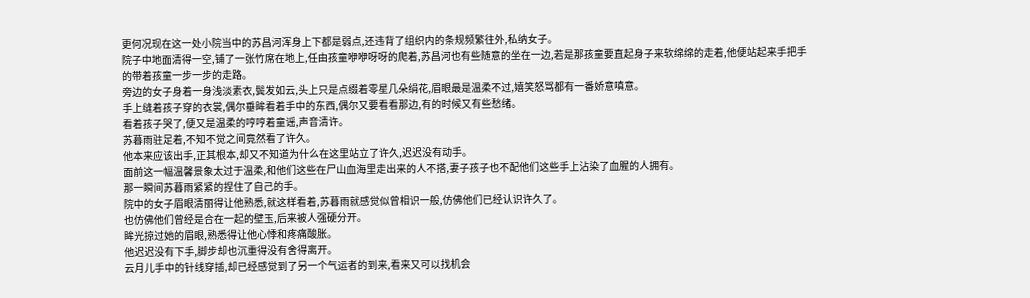更何况现在这一处小院当中的苏昌河浑身上下都是弱点,还违背了组织内的条规频繁往外,私纳女子。
院子中地面清得一空,铺了一张竹席在地上,任由孩童咿咿呀呀的爬着,苏昌河也有些随意的坐在一边,若是那孩童要直起身子来软绵绵的走着,他便站起来手把手的带着孩童一步一步的走路。
旁边的女子身着一身浅淡素衣,鬓发如云,头上只是点缀着零星几朵绢花,眉眼最是温柔不过,嬉笑怒骂都有一番娇意嗔意。
手上缝着孩子穿的衣裳,偶尔垂眸看着手中的东西,偶尔又要看看那边,有的时候又有些愁绪。
看着孩子哭了,便又是温柔的哼哼着童谣,声音清许。
苏暮雨驻足着,不知不觉之间竟然看了许久。
他本来应该出手,正其根本,却又不知道为什么在这里站立了许久,迟迟没有动手。
面前这一幅温馨景象太过于温柔,和他们这些在尸山血海里走出来的人不搭,妻子孩子也不配他们这些手上沾染了血腥的人拥有。
那一瞬间苏暮雨紧紧的捏住了自己的手。
院中的女子眉眼清丽得让他熟悉,就这样看着,苏暮雨就感觉似曾相识一般,仿佛他们已经认识许久了。
也仿佛他们曾经是合在一起的壁玉,后来被人强硬分开。
眸光掠过她的眉眼,熟悉得让他心悸和疼痛酸胀。
他迟迟没有下手,脚步却也沉重得没有舍得离开。
云月儿手中的针线穿插,却已经感觉到了另一个气运者的到来,看来又可以找机会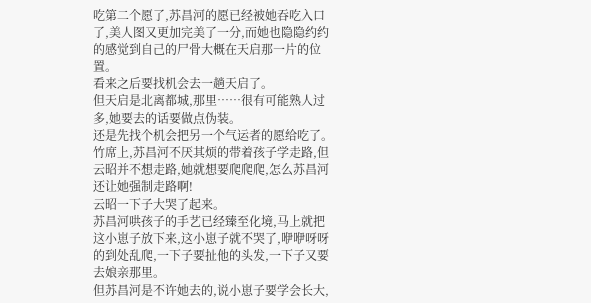吃第二个愿了,苏昌河的愿已经被她吞吃入口了,美人图又更加完美了一分,而她也隐隐约约的感觉到自己的尸骨大概在天启那一片的位置。
看来之后要找机会去一趟天启了。
但天启是北离都城,那里……很有可能熟人过多,她要去的话要做点伪装。
还是先找个机会把另一个气运者的愿给吃了。
竹席上,苏昌河不厌其烦的带着孩子学走路,但云昭并不想走路,她就想要爬爬爬,怎么苏昌河还让她强制走路啊!
云昭一下子大哭了起来。
苏昌河哄孩子的手艺已经臻至化境,马上就把这小崽子放下来,这小崽子就不哭了,咿咿呀呀的到处乱爬,一下子要扯他的头发,一下子又要去娘亲那里。
但苏昌河是不许她去的,说小崽子要学会长大,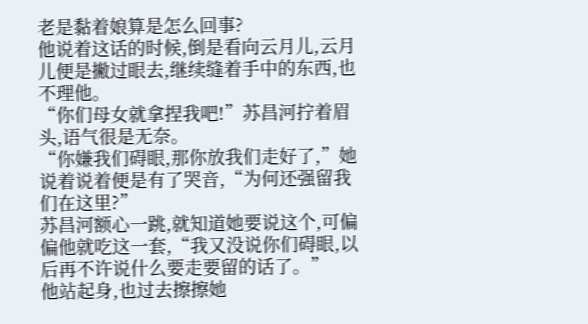老是黏着娘算是怎么回事?
他说着这话的时候,倒是看向云月儿,云月儿便是撇过眼去,继续缝着手中的东西,也不理他。
“你们母女就拿捏我吧!”苏昌河拧着眉头,语气很是无奈。
“你嫌我们碍眼,那你放我们走好了,”她说着说着便是有了哭音,“为何还强留我们在这里?”
苏昌河额心一跳,就知道她要说这个,可偏偏他就吃这一套,“我又没说你们碍眼,以后再不许说什么要走要留的话了。”
他站起身,也过去擦擦她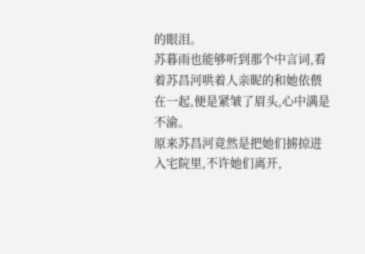的眼泪。
苏暮雨也能够听到那个中言词,看着苏昌河哄着人亲昵的和她依偎在一起,便是紧皱了眉头,心中满是不渝。
原来苏昌河竟然是把她们掳掠进入宅院里,不许她们离开,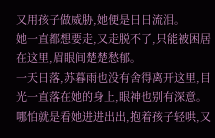又用孩子做威胁,她便是日日流泪。
她一直都想要走,又走脱不了,只能被困居在这里,眉眼间楚楚愁郁。
一天日落,苏暮雨也没有舍得离开这里,目光一直落在她的身上,眼神也别有深意。
哪怕就是看她进进出出,抱着孩子轻哄,又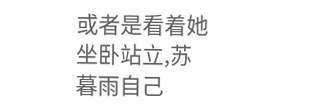或者是看着她坐卧站立,苏暮雨自己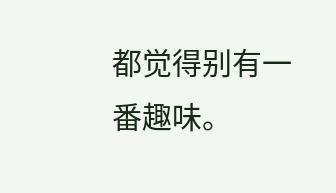都觉得别有一番趣味。